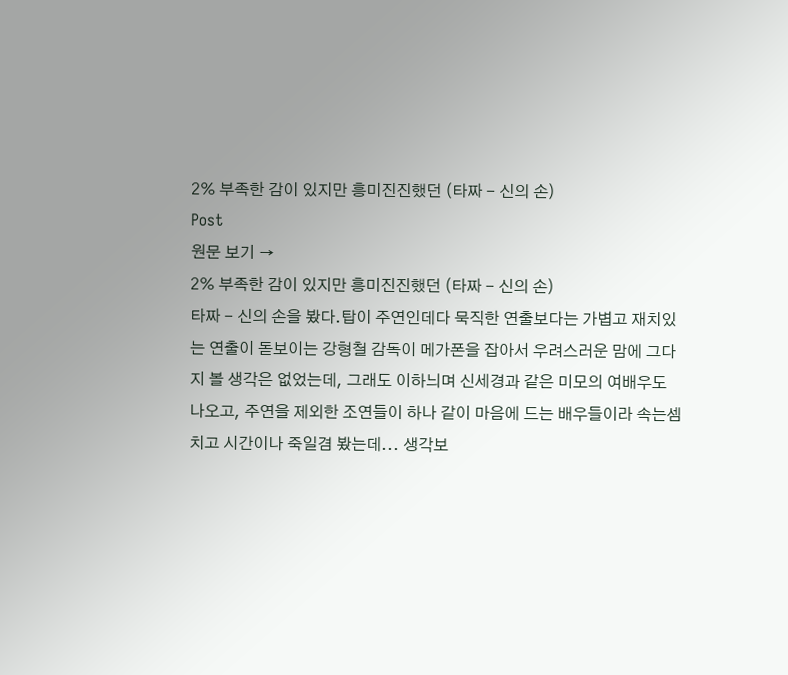2% 부족한 감이 있지만 흥미진진했던 (타짜 - 신의 손)
Post
원문 보기 →
2% 부족한 감이 있지만 흥미진진했던 (타짜 - 신의 손)
타짜 - 신의 손을 봤다.탑이 주연인데다 묵직한 연출보다는 가볍고 재치있는 연출이 돋보이는 강형철 감독이 메가폰을 잡아서 우려스러운 맘에 그다지 볼 생각은 없었는데, 그래도 이하늬며 신세경과 같은 미모의 여배우도 나오고, 주연을 제외한 조연들이 하나 같이 마음에 드는 배우들이라 속는셈 치고 시간이나 죽일겸 봤는데... 생각보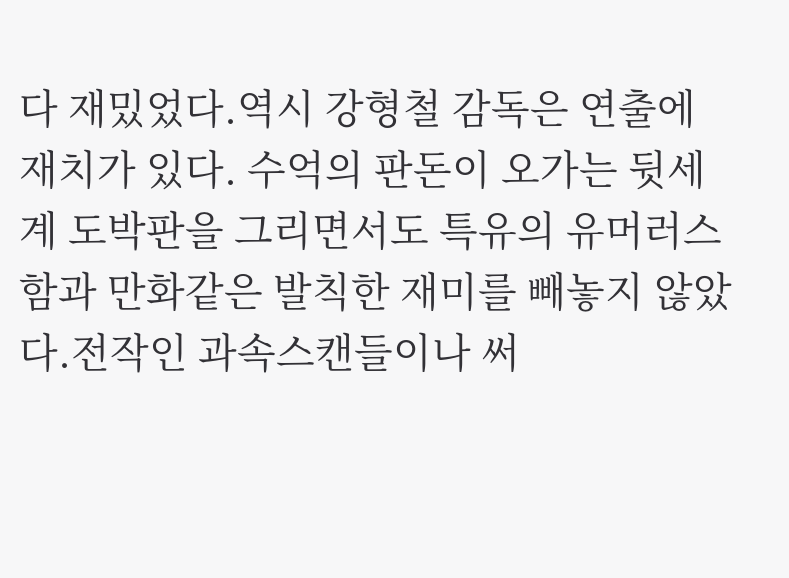다 재밌었다.역시 강형철 감독은 연출에 재치가 있다. 수억의 판돈이 오가는 뒷세계 도박판을 그리면서도 특유의 유머러스함과 만화같은 발칙한 재미를 빼놓지 않았다.전작인 과속스캔들이나 써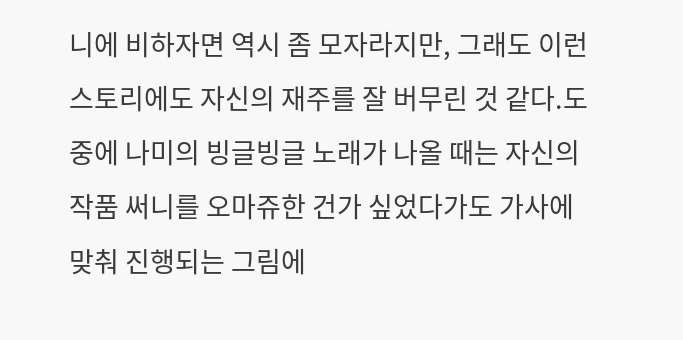니에 비하자면 역시 좀 모자라지만, 그래도 이런 스토리에도 자신의 재주를 잘 버무린 것 같다.도중에 나미의 빙글빙글 노래가 나올 때는 자신의 작품 써니를 오마쥬한 건가 싶었다가도 가사에 맞춰 진행되는 그림에